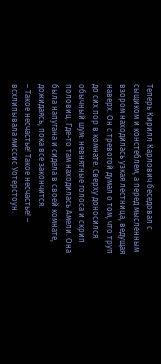Теперь Кирилл Карлович беседовал с сыщиком и констеблем, а перед мысленным взором находилась узкая лестница, ведущая наверх. Он с тревогой думал о том, что труп до сих пор в комнате. Сверху доносился обычный шум: невнятные голоса и скрип половиц. Где-то там находилась Амели. Она была напугана и сидела в своей комнате, дожидаясь, пока все закончится.
– Такое несчастье! Такое несчастье! – всхлипывала миссис Уотерстоун.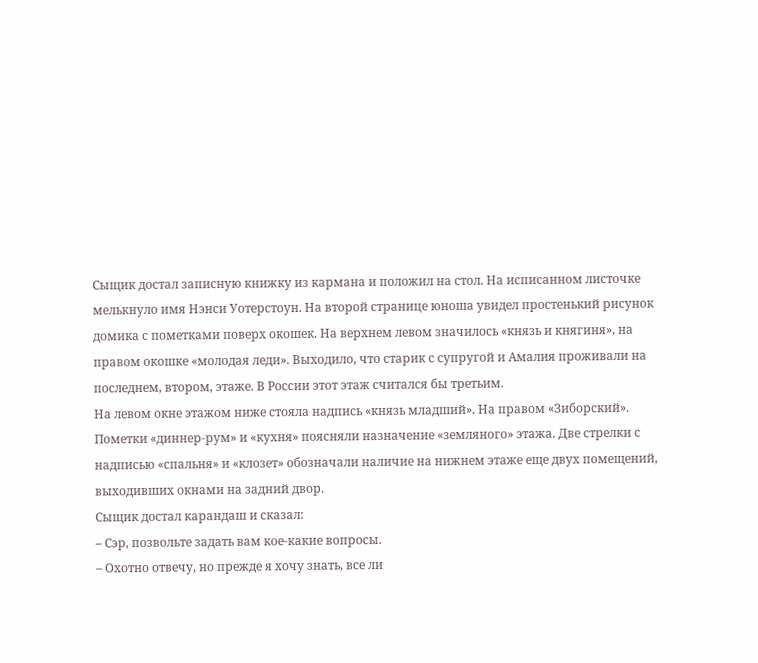Сыщик достал записную книжку из кармана и положил на стол. На исписанном листочке мелькнуло имя Нэнси Уотерстоун. На второй странице юноша увидел простенький рисунок домика с пометками поверх окошек. На верхнем левом значилось «князь и княгиня», на правом окошке «молодая леди». Выходило, что старик с супругой и Амалия проживали на последнем, втором, этаже. В России этот этаж считался бы третьим.
На левом окне этажом ниже стояла надпись «князь младший». На правом «Зиборский».
Пометки «диннер-рум» и «кухня» поясняли назначение «земляного» этажа. Две стрелки с надписью «спальня» и «клозет» обозначали наличие на нижнем этаже еще двух помещений, выходивших окнами на задний двор.
Сыщик достал карандаш и сказал:
– Сэр, позвольте задать вам кое-какие вопросы.
– Охотно отвечу, но прежде я хочу знать, все ли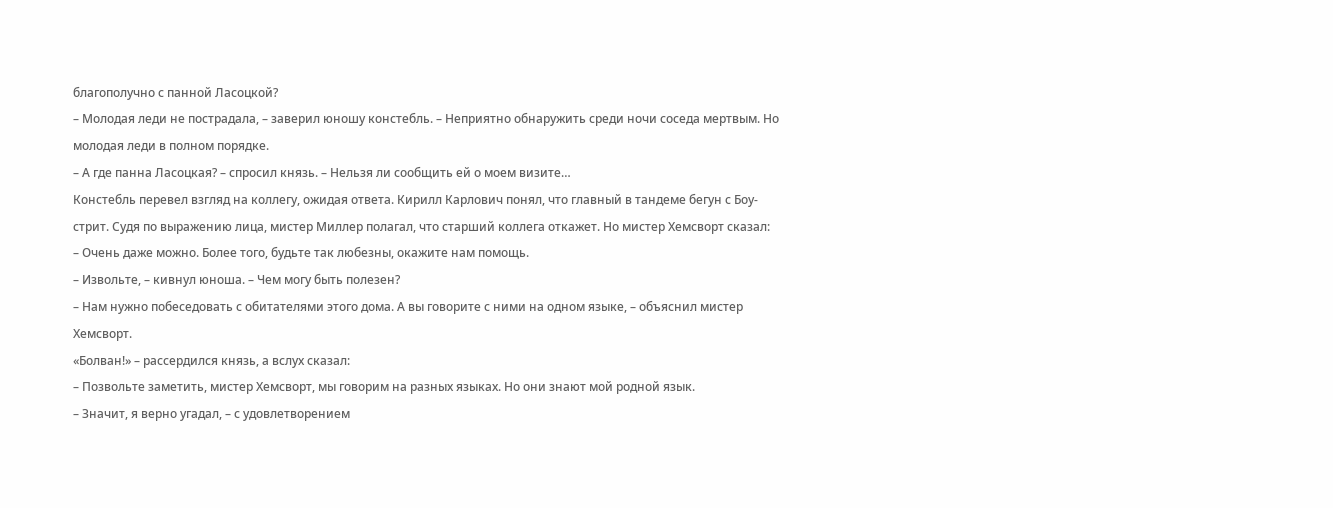благополучно с панной Ласоцкой?
– Молодая леди не пострадала, – заверил юношу констебль. – Неприятно обнаружить среди ночи соседа мертвым. Но молодая леди в полном порядке.
– А где панна Ласоцкая? – спросил князь. – Нельзя ли сообщить ей о моем визите…
Констебль перевел взгляд на коллегу, ожидая ответа. Кирилл Карлович понял, что главный в тандеме бегун с Боу-стрит. Судя по выражению лица, мистер Миллер полагал, что старший коллега откажет. Но мистер Хемсворт сказал:
– Очень даже можно. Более того, будьте так любезны, окажите нам помощь.
– Извольте, – кивнул юноша. – Чем могу быть полезен?
– Нам нужно побеседовать с обитателями этого дома. А вы говорите с ними на одном языке, – объяснил мистер Хемсворт.
«Болван!» – рассердился князь, а вслух сказал:
– Позвольте заметить, мистер Хемсворт, мы говорим на разных языках. Но они знают мой родной язык.
– Значит, я верно угадал, – с удовлетворением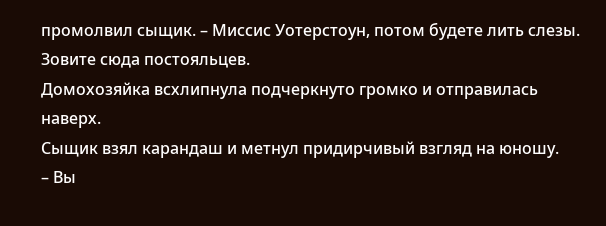промолвил сыщик. – Миссис Уотерстоун, потом будете лить слезы. Зовите сюда постояльцев.
Домохозяйка всхлипнула подчеркнуто громко и отправилась наверх.
Сыщик взял карандаш и метнул придирчивый взгляд на юношу.
– Вы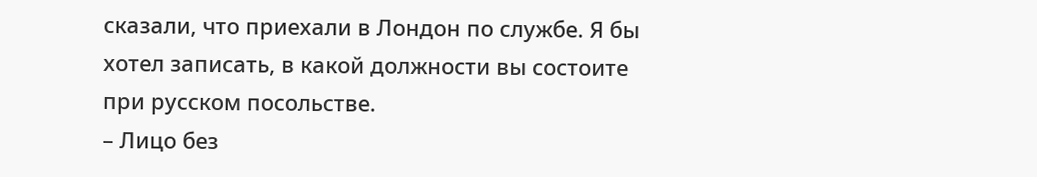сказали, что приехали в Лондон по службе. Я бы хотел записать, в какой должности вы состоите при русском посольстве.
– Лицо без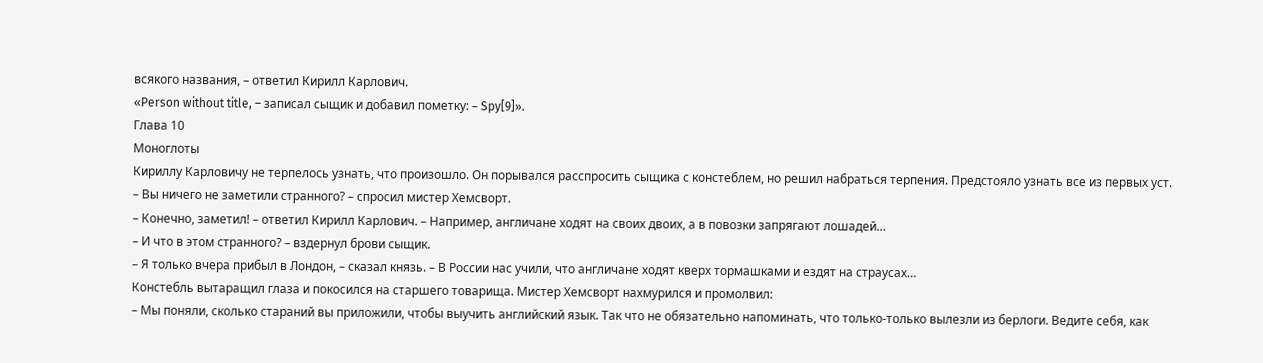всякого названия, – ответил Кирилл Карлович.
«Person without title, – записал сыщик и добавил пометку: – Spy[9]».
Глава 10
Моноглоты
Кириллу Карловичу не терпелось узнать, что произошло. Он порывался расспросить сыщика с констеблем, но решил набраться терпения. Предстояло узнать все из первых уст.
– Вы ничего не заметили странного? – спросил мистер Хемсворт.
– Конечно, заметил! – ответил Кирилл Карлович. – Например, англичане ходят на своих двоих, а в повозки запрягают лошадей…
– И что в этом странного? – вздернул брови сыщик.
– Я только вчера прибыл в Лондон, – сказал князь. – В России нас учили, что англичане ходят кверх тормашками и ездят на страусах…
Констебль вытаращил глаза и покосился на старшего товарища. Мистер Хемсворт нахмурился и промолвил:
– Мы поняли, сколько стараний вы приложили, чтобы выучить английский язык. Так что не обязательно напоминать, что только-только вылезли из берлоги. Ведите себя, как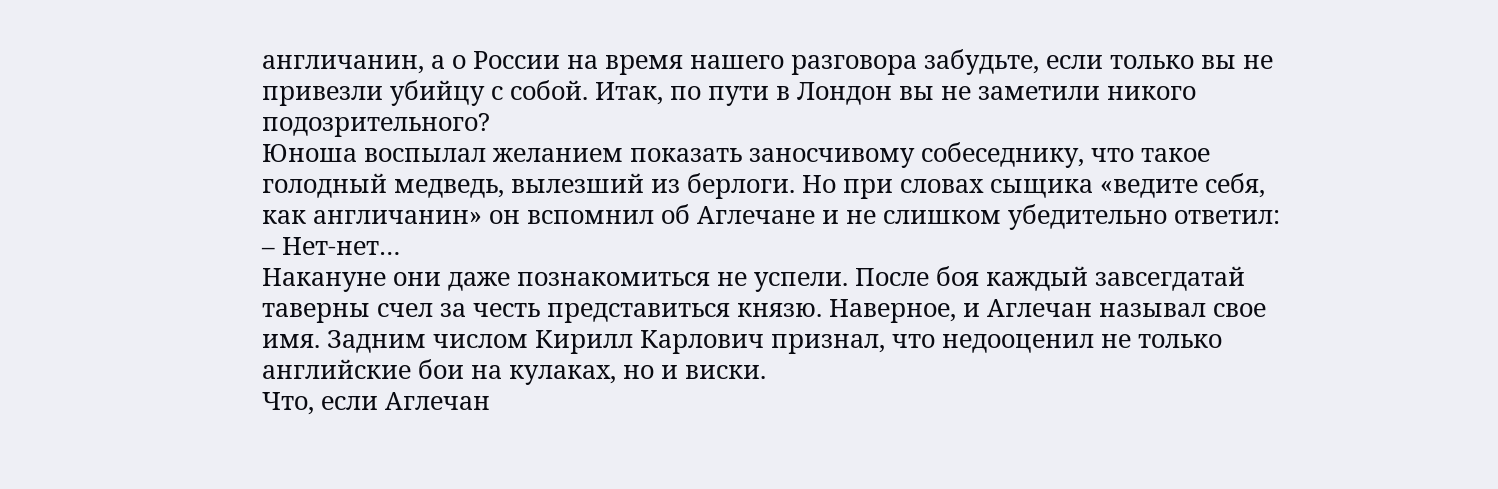англичанин, а о России на время нашего разговора забудьте, если только вы не привезли убийцу с собой. Итак, по пути в Лондон вы не заметили никого подозрительного?
Юноша воспылал желанием показать заносчивому собеседнику, что такое голодный медведь, вылезший из берлоги. Но при словах сыщика «ведите себя, как англичанин» он вспомнил об Аглечане и не слишком убедительно ответил:
– Нет-нет…
Накануне они даже познакомиться не успели. После боя каждый завсегдатай таверны счел за честь представиться князю. Наверное, и Аглечан называл свое имя. Задним числом Кирилл Карлович признал, что недооценил не только английские бои на кулаках, но и виски.
Что, если Аглечан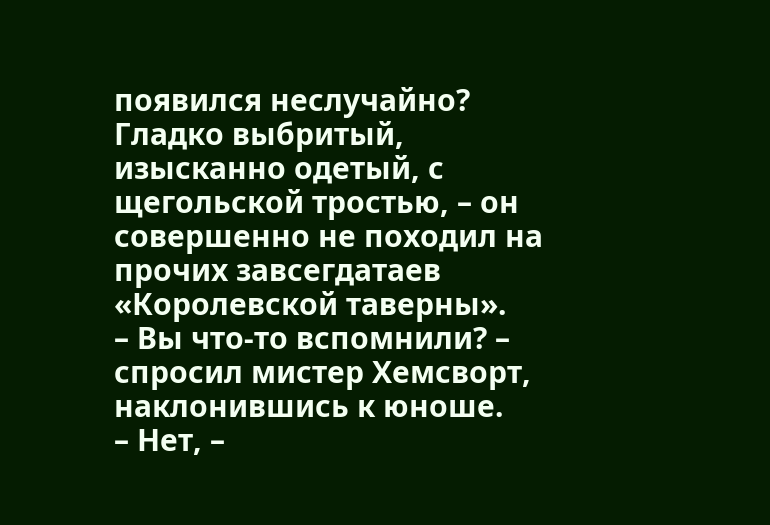появился неслучайно? Гладко выбритый, изысканно одетый, с щегольской тростью, – он совершенно не походил на прочих завсегдатаев «Королевской таверны».
– Вы что-то вспомнили? – спросил мистер Хемсворт, наклонившись к юноше.
– Нет, –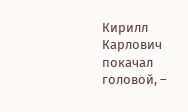Кирилл Карлович покачал головой, –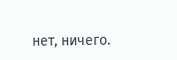нет, ничего.